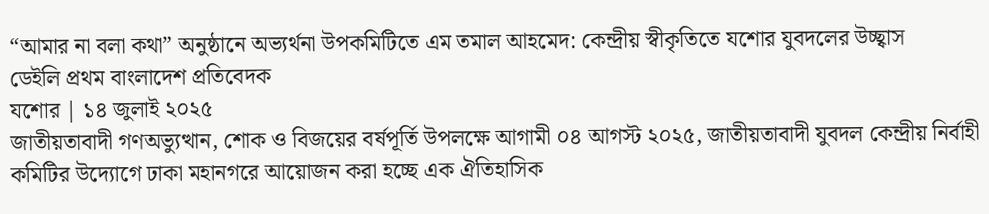“আমার না বলা কথা” অনুষ্ঠানে অভ্যর্থনা উপকমিটিতে এম তমাল আহমেদ: কেন্দ্রীয় স্বীকৃতিতে যশোর যুবদলের উচ্ছ্বাস
ডেইলি প্রথম বাংলাদেশ প্রতিবেদক
যশোর | ১৪ জুলাই ২০২৫
জাতীয়তাবাদী গণঅভ্যুত্থান, শোক ও বিজয়ের বর্ষপূর্তি উপলক্ষে আগামী ০৪ আগস্ট ২০২৫, জাতীয়তাবাদী যুবদল কেন্দ্রীয় নির্বাহী কমিটির উদ্যোগে ঢাকা মহানগরে আয়োজন করা হচ্ছে এক ঐতিহাসিক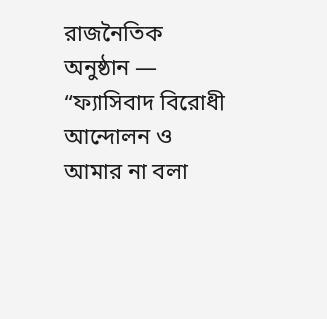রাজনৈতিক অনুষ্ঠান — “ফ্যাসিবাদ বিরোধী আন্দোলন ও আমার না বলা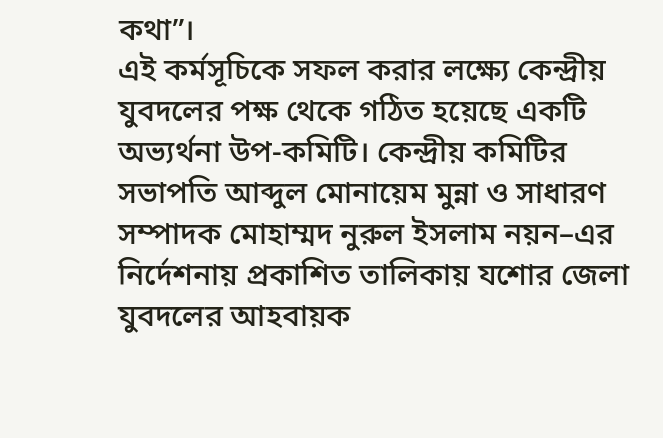কথা”।
এই কর্মসূচিকে সফল করার লক্ষ্যে কেন্দ্রীয় যুবদলের পক্ষ থেকে গঠিত হয়েছে একটি অভ্যর্থনা উপ-কমিটি। কেন্দ্রীয় কমিটির সভাপতি আব্দুল মোনায়েম মুন্না ও সাধারণ সম্পাদক মোহাম্মদ নুরুল ইসলাম নয়ন–এর নির্দেশনায় প্রকাশিত তালিকায় যশোর জেলা যুবদলের আহবায়ক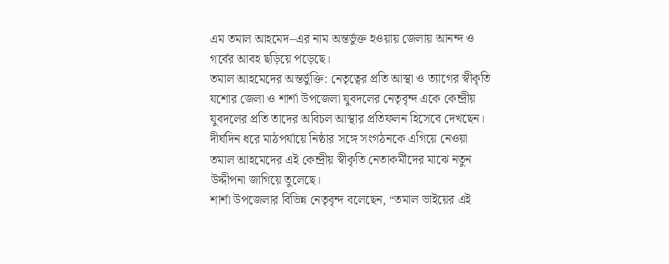এম তমাল আহমেদ–এর নাম অন্তর্ভুক্ত হওয়ায় জেলায় আনন্দ ও গর্বের আবহ ছড়িয়ে পড়েছে।
তমাল আহমেদের অন্তর্ভুক্তি: নেতৃত্বের প্রতি আস্থা ও ত্যাগের স্বীকৃতি
যশোর জেলা ও শার্শা উপজেলা যুবদলের নেতৃবৃন্দ একে কেন্দ্রীয় যুবদলের প্রতি তাদের অবিচল আস্থার প্রতিফলন হিসেবে দেখছেন। দীর্ঘদিন ধরে মাঠপর্যায়ে নিষ্ঠার সঙ্গে সংগঠনকে এগিয়ে নেওয়া তমাল আহমেদের এই কেন্দ্রীয় স্বীকৃতি নেতাকর্মীদের মাঝে নতুন উদ্দীপনা জাগিয়ে তুলেছে।
শার্শা উপজেলার বিভিন্ন নেতৃবৃন্দ বলেছেন, “তমাল ভাইয়ের এই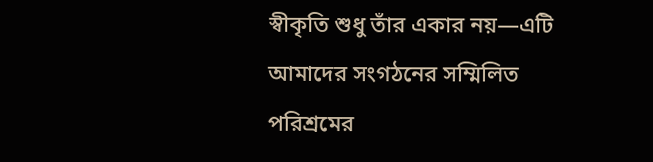স্বীকৃতি শুধু তাঁর একার নয়—এটি আমাদের সংগঠনের সম্মিলিত পরিশ্রমের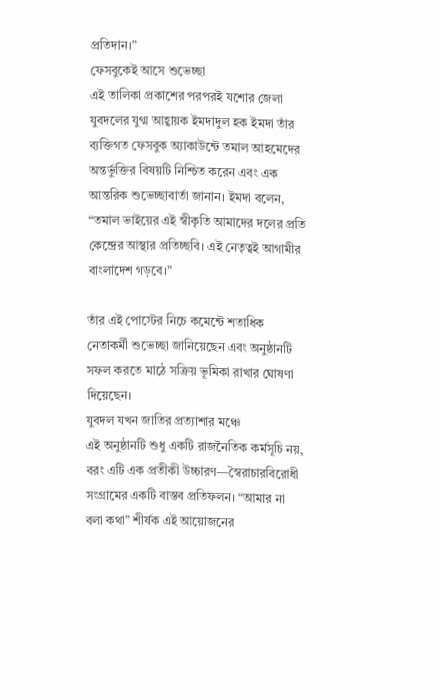প্রতিদান।”
ফেসবুকেই আসে শুভেচ্ছা
এই তালিকা প্রকাশের পরপরই যশোর জেলা যুবদলের যুগ্ম আহ্বায়ক ইমদাদুল হক ইমদা তাঁর ব্যক্তিগত ফেসবুক অ্যাকাউন্টে তমাল আহমেদের অন্তর্ভুক্তির বিষয়টি নিশ্চিত করেন এবং এক আন্তরিক শুভেচ্ছাবার্তা জানান। ইমদা বলেন, “তমাল ভাইয়ের এই স্বীকৃতি আমাদের দলের প্রতি কেন্দ্রের আস্থার প্রতিচ্ছবি। এই নেতৃত্বই আগামীর বাংলাদেশ গড়বে।”

তাঁর এই পোস্টের নিচে কমেন্টে শতাধিক নেতাকর্মী শুভেচ্ছা জানিয়েছেন এবং অনুষ্ঠানটি সফল করতে মাঠে সক্রিয় ভূমিকা রাখার ঘোষণা দিয়েছেন।
যুবদল যখন জাতির প্রত্যাশার মঞ্চে
এই অনুষ্ঠানটি শুধু একটি রাজনৈতিক কর্মসূচি নয়, বরং এটি এক প্রতীকী উচ্চারণ—স্বৈরাচারবিরোধী সংগ্রামের একটি বাস্তব প্রতিফলন। “আমার না বলা কথা” শীর্ষক এই আয়োজনের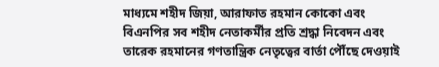মাধ্যমে শহীদ জিয়া, আরাফাত রহমান কোকো এবং বিএনপির সব শহীদ নেতাকর্মীর প্রতি শ্রদ্ধা নিবেদন এবং তারেক রহমানের গণতান্ত্রিক নেতৃত্বের বার্তা পৌঁছে দেওয়াই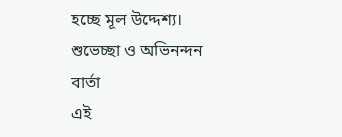হচ্ছে মূল উদ্দেশ্য।
শুভেচ্ছা ও অভিনন্দন বার্তা
এই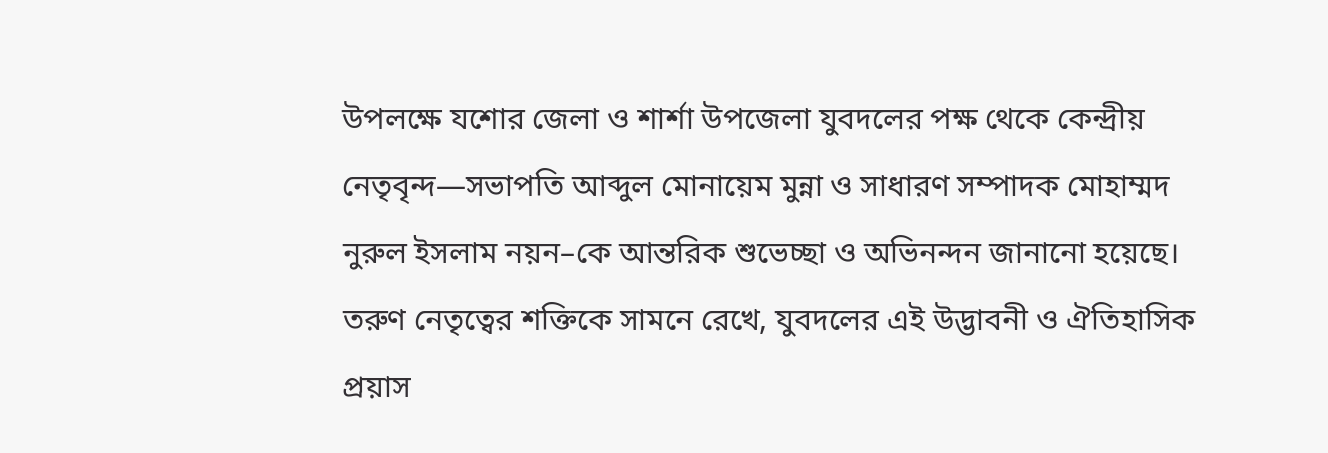উপলক্ষে যশোর জেলা ও শার্শা উপজেলা যুবদলের পক্ষ থেকে কেন্দ্রীয় নেতৃবৃন্দ—সভাপতি আব্দুল মোনায়েম মুন্না ও সাধারণ সম্পাদক মোহাম্মদ নুরুল ইসলাম নয়ন–কে আন্তরিক শুভেচ্ছা ও অভিনন্দন জানানো হয়েছে।
তরুণ নেতৃত্বের শক্তিকে সামনে রেখে, যুবদলের এই উদ্ভাবনী ও ঐতিহাসিক প্রয়াস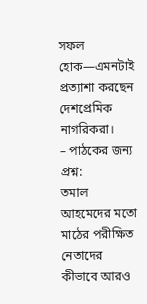সফল হোক—এমনটাই প্রত্যাশা করছেন দেশপ্রেমিক নাগরিকরা।
– পাঠকের জন্য প্রশ্ন:
তমাল আহমেদের মতো মাঠের পরীক্ষিত নেতাদের কীভাবে আরও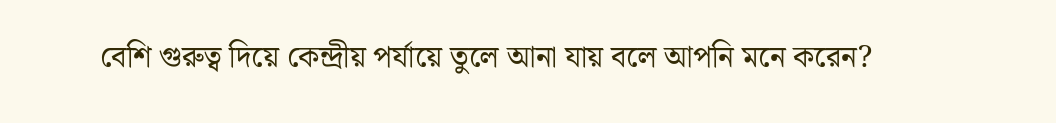বেশি গুরুত্ব দিয়ে কেন্দ্রীয় পর্যায়ে তুলে আনা যায় বলে আপনি মনে করেন?